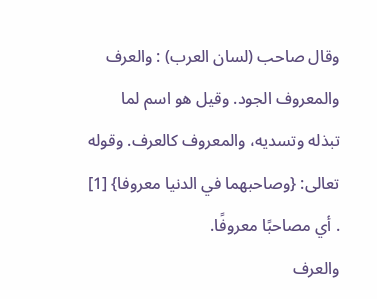وقال صاحب (لسان العرب) : والعرف والمعروف الجود. وقيل هو اسم لما تبذله وتسديه، والمعروف كالعرف. وقوله تعالى: {وصاحبهما في الدنيا معروفا} [1] . أي مصاحبًا معروفًا.
والعرف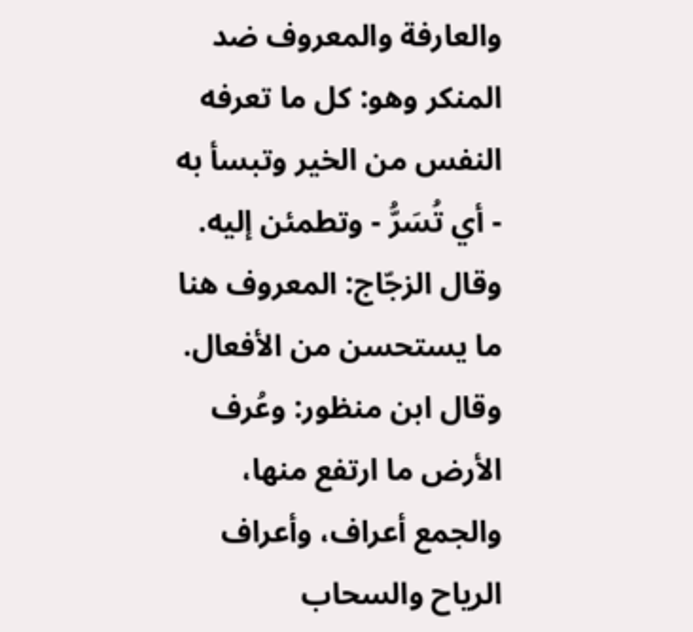والعارفة والمعروف ضد المنكر وهو: كل ما تعرفه النفس من الخير وتبسأ به - أي تُسَرُّ - وتطمئن إليه.
وقال الزجّاج: المعروف هنا ما يستحسن من الأفعال.
وقال ابن منظور: وعُرف الأرض ما ارتفع منها، والجمع أعراف، وأعراف الرياح والسحاب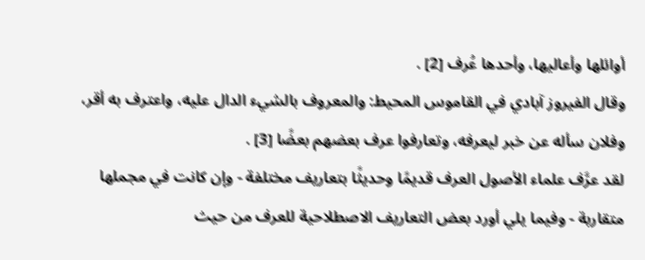أوائلها وأعاليها، وأحدها عُرف [2] .
وقال الفيروز آبادي في القاموس المحيط: والمعروف بالشيء الدال عليه، واعترف به أقر، وفلان سأله عن خبر ليعرفه، وتعارفوا عرف بعضهم بعضًا [3] .
لقد عرَّف علماء الأصول العرف قديمًا وحديثًا بتعاريف مختلفة - وإن كانت في مجملها متقاربة - وفيما يلي أورد بعض التعاريف الاصطلاحية للعرف من حيث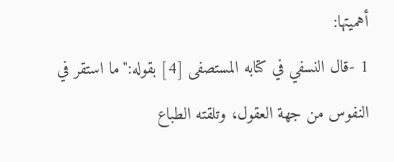أهميتها:
1 -قال النسفي في كتابه المستصفى [4] بقوله:"ما استقر في النفوس من جهة العقول، وتلقته الطباع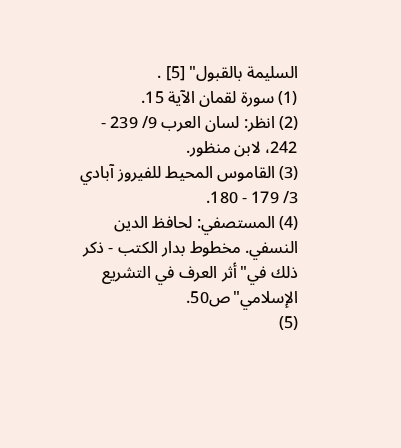السليمة بالقبول" [5] .
(1) سورة لقمان الآية 15.
(2) انظر: لسان العرب 9/ 239 - 242، لابن منظور.
(3) القاموس المحيط للفيروز آبادي 3/ 179 - 180.
(4) المستصفي: لحافظ الدين النسفي. مخطوط بدار الكتب - ذكر ذلك في"أثر العرف في التشريع الإسلامي"ص50.
(5)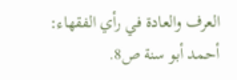العرف والعادة في رأي الفقهاء: أحمد أبو سنة ص8.